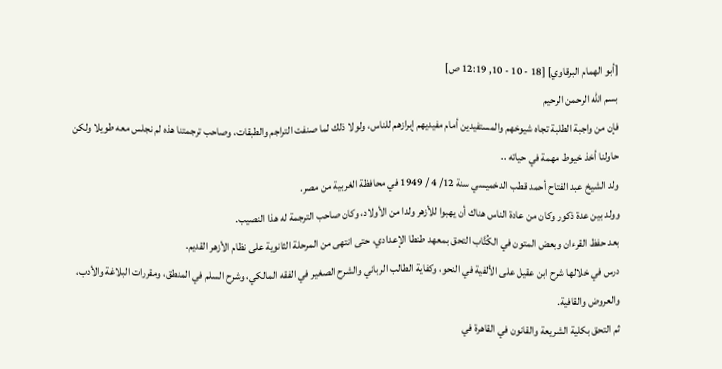[أبو الهمام البرقاوي] [18 - 10 - 10, 12:19 ص]
بسم الله الرحمن الرحيم
فإن من واجبة الطلبة تجاه شيوخهم والمستفيدين أمام مفيديهم إبرازهم للناس، ولولا ذلك لما صنفت التراجم والطبقات، وصاحب ترجمتنا هذه لم نجلس معه طويلا ولكن حاولنا أخذ خيوط مهمة في حياته ..
ولد الشيخ عبد الفتاح أحمد قطب الدخميسي سنة 12/ 4 / 1949 في محافظة الغربية من مصر.
وولد بين عدة ذكور وكان من عادة الناس هناك أن يهبوا للأزهر ولدا من الأولاد، وكان صاحب الترجمة له هذا النصيب.
بعد حفظ القرءان وبعض المتون في الكُتَّاب التحق بمعهد طنطا الإعدادي، حتى انتهى من المرحلة الثانوية على نظام الأزهر القديم.
درس في خلالها شرح ابن عقيل على الألفية في النحو، وكفاية الطالب الرباني والشرح الصغير في الفقه المالكي، وشرح السلم في المنطق، ومقررات البلاغة والأدب، والعروض والقافية.
ثم التحق بكلية الشريعة والقانون في القاهرة في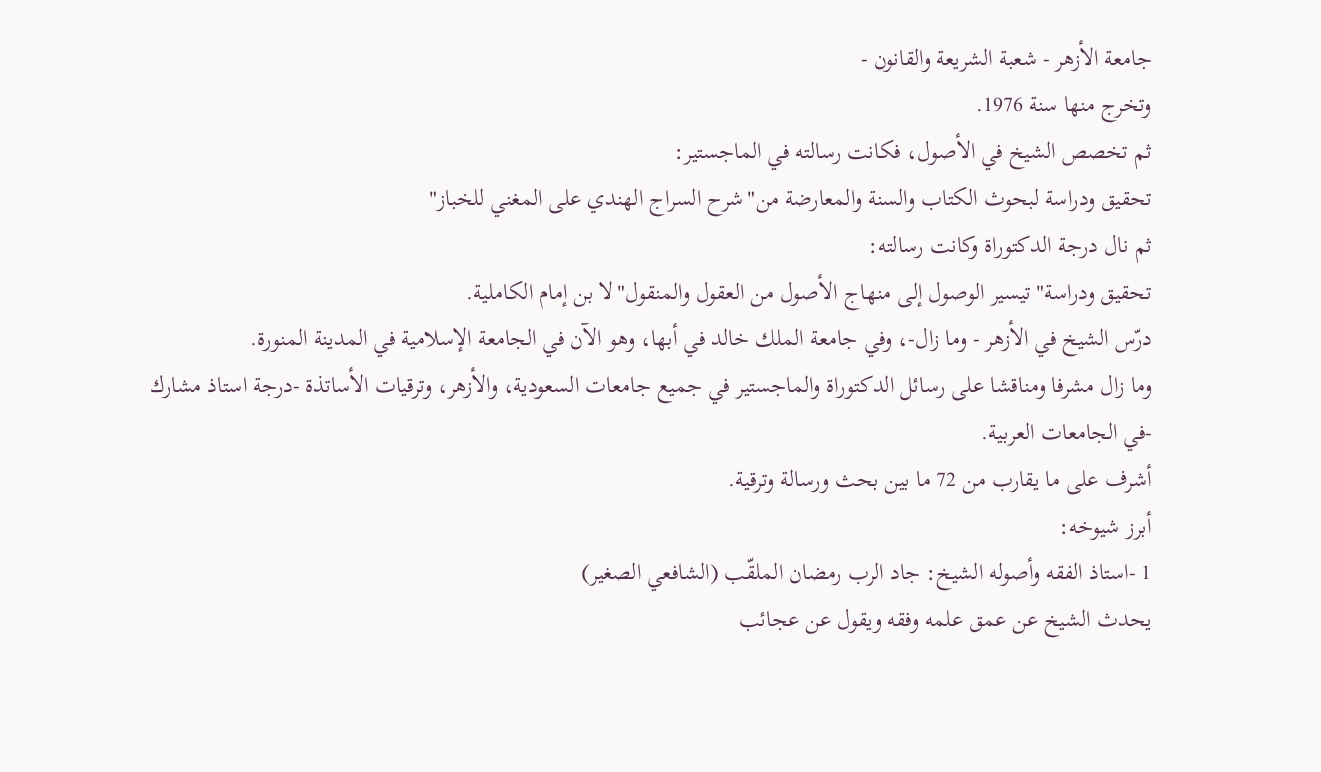جامعة الأزهر - شعبة الشريعة والقانون -
وتخرج منها سنة 1976.
ثم تخصص الشيخ في الأصول، فكانت رسالته في الماجستير:
تحقيق ودراسة لبحوث الكتاب والسنة والمعارضة من"شرح السراج الهندي على المغني للخباز"
ثم نال درجة الدكتوراة وكانت رسالته:
تحقيق ودراسة"تيسير الوصول إلى منهاج الأصول من العقول والمنقول"لا بن إمام الكاملية.
درّس الشيخ في الأزهر - وما زال-، وفي جامعة الملك خالد في أبها، وهو الآن في الجامعة الإسلامية في المدينة المنورة.
وما زال مشرفا ومناقشا على رسائل الدكتوراة والماجستير في جميع جامعات السعودية، والأزهر، وترقيات الأساتذة -درجة استاذ مشارك -في الجامعات العربية.
أشرف على ما يقارب من 72 ما بين بحث ورسالة وترقية.
أبرز شيوخه:
1 -استاذ الفقه وأصوله الشيخ: جاد الرب رمضان الملقّب (الشافعي الصغير)
يحدث الشيخ عن عمق علمه وفقه ويقول عن عجائب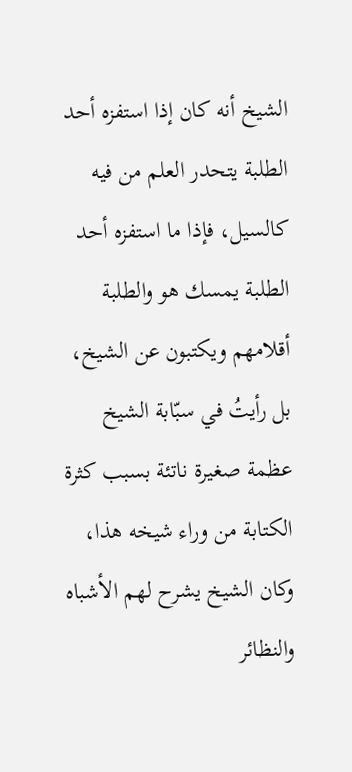الشيخ أنه كان إذا استفزه أحد الطلبة يتحدر العلم من فيه كالسيل، فإذا ما استفزه أحد الطلبة يمسك هو والطلبة أقلامهم ويكتبون عن الشيخ، بل رأيتُ في سبّابة الشيخ عظمة صغيرة ناتئة بسبب كثرة الكتابة من وراء شيخه هذا، وكان الشيخ يشرح لهم الأشباه والنظائر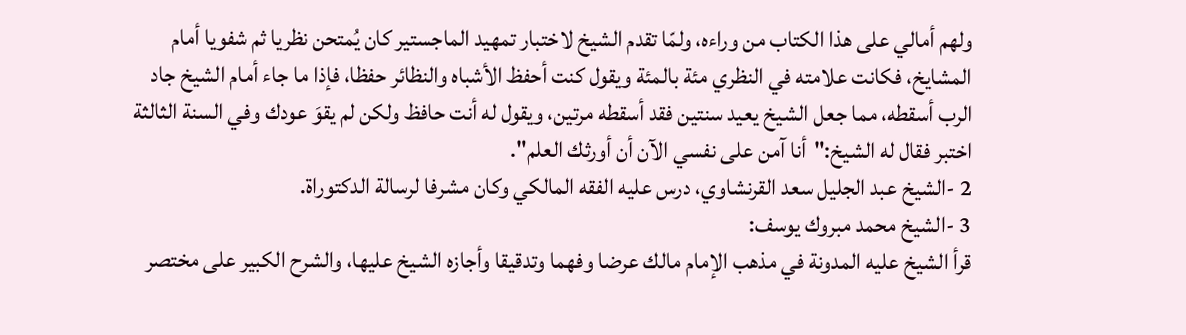ولهم أمالي على هذا الكتاب من وراءه، ولمّا تقدم الشيخ لاختبار تمهيد الماجستير كان يُمتحن نظريا ثم شفويا أمام المشايخ، فكانت علامته في النظري مئة بالمئة ويقول كنت أحفظ الأشباه والنظائر حفظا، فإذا ما جاء أمام الشيخ جاد الرب أسقطه، مما جعل الشيخ يعيد سنتين فقد أسقطه مرتين، ويقول له أنت حافظ ولكن لم يقوَ عودك وفي السنة الثالثة اختبر فقال له الشيخ:"أنا آمن على نفسي الآن أن أورثك العلم".
2 -الشيخ عبد الجليل سعد القرنشاوي، درس عليه الفقه المالكي وكان مشرفا لرسالة الدكتوراة.
3 -الشيخ محمد مبروك يوسف:
قرأ الشيخ عليه المدونة في مذهب الإمام مالك عرضا وفهما وتدقيقا وأجازه الشيخ عليها، والشرح الكبير على مختصر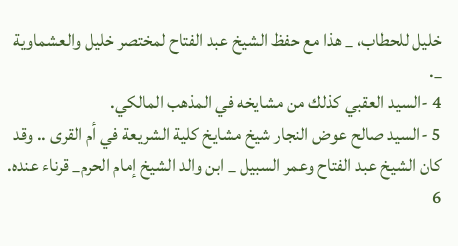خليل للحطاب، _ هذا مع حفظ الشيخ عبد الفتاح لمختصر خليل والعشماوية _.
4 -السيد العقبي كذلك من مشايخه في المذهب المالكي.
5 -السيد صالح عوض النجار شيخ مشايخ كلية الشريعة في أم القرى .. وقد كان الشيخ عبد الفتاح وعمر السبيل _ ابن والد الشيخ إمام الحرم_ قرناء عنده.
6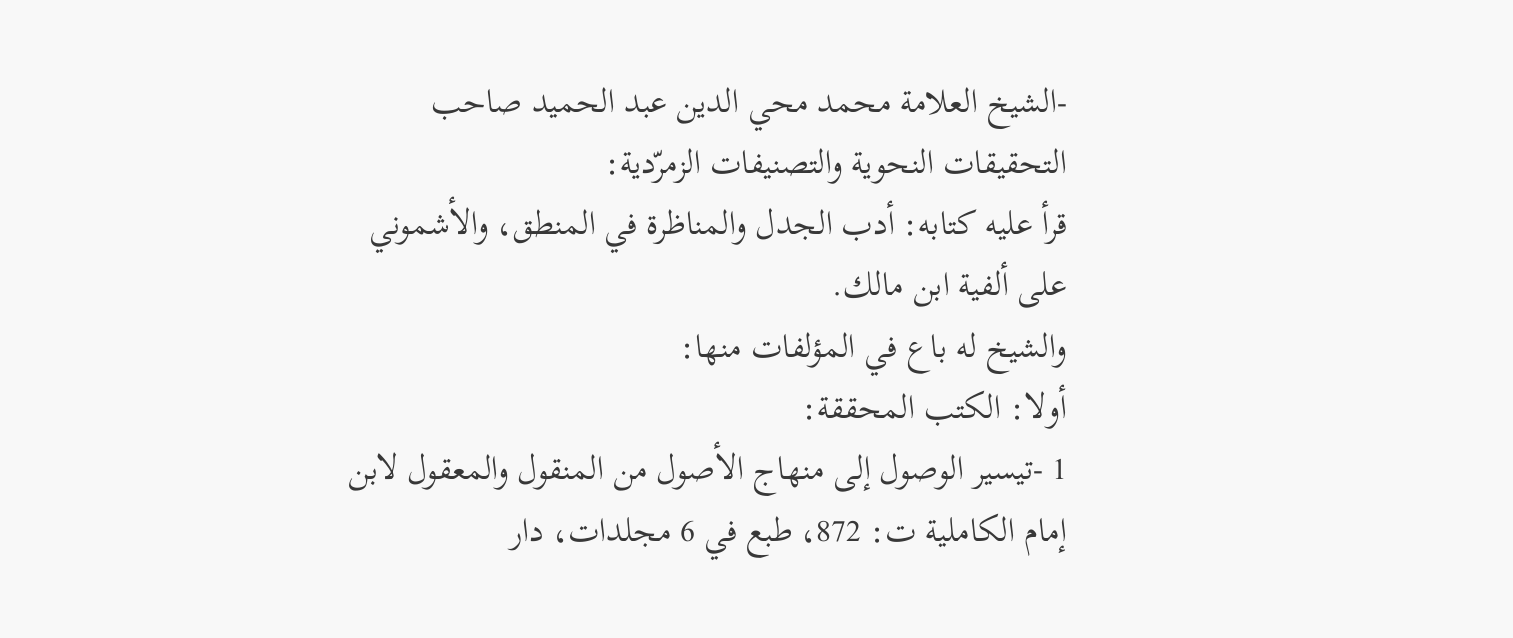-الشيخ العلامة محمد محي الدين عبد الحميد صاحب التحقيقات النحوية والتصنيفات الزمرّدية:
قرأ عليه كتابه: أدب الجدل والمناظرة في المنطق، والأشموني على ألفية ابن مالك.
والشيخ له باع في المؤلفات منها:
أولا: الكتب المحققة:
1 -تيسير الوصول إلى منهاج الأصول من المنقول والمعقول لابن إمام الكاملية ت: 872، طبع في 6 مجلدات، دار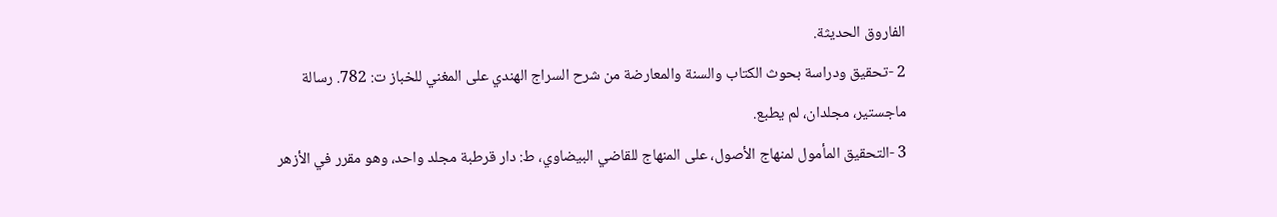الفاروق الحديثة.
2 -تحقيق ودراسة بحوث الكتاب والسنة والمعارضة من شرح السراج الهندي على المغني للخباز ت: 782. رسالة ماجستير، مجلدان، لم يطبع.
3 -التحقيق المأمول لمنهاج الأصول، على المنهاج للقاضي البيضاوي، ط: دار قرطبة مجلد واحد، وهو مقرر في الأزهر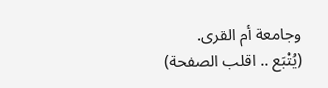وجامعة أم القرى.
(يُتْبَع .. اقلب الصفحة)